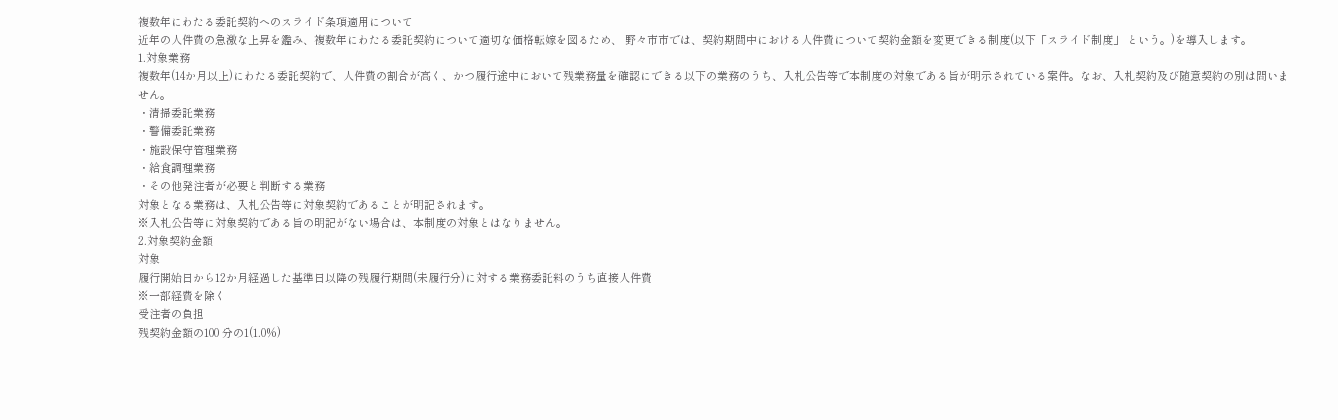複数年にわたる委託契約へのスライド条項適用について
近年の人件費の急激な上昇を鑑み、複数年にわたる委託契約について適切な価格転嫁を図るため、 野々市市では、契約期間中における人件費について契約金額を変更できる制度(以下「スライド制度」 という。)を導入します。
1.対象業務
複数年(14か月以上)にわたる委託契約で、人件費の割合が高く、かつ履行途中において残業務量を確認にできる以下の業務のうち、入札公告等で本制度の対象である旨が明示されている案件。なお、入札契約及び随意契約の別は問いません。
・清掃委託業務
・警備委託業務
・施設保守管理業務
・給食調理業務
・その他発注者が必要と判断する業務
対象となる業務は、入札公告等に対象契約であることが明記されます。
※入札公告等に対象契約である旨の明記がない場合は、本制度の対象とはなりません。
2.対象契約金額
対象
履行開始日から12か月経過した基準日以降の残履行期間(未履行分)に対する業務委託料のうち直接人件費
※一部経費を除く
受注者の負担
残契約金額の100 分の1(1.0%)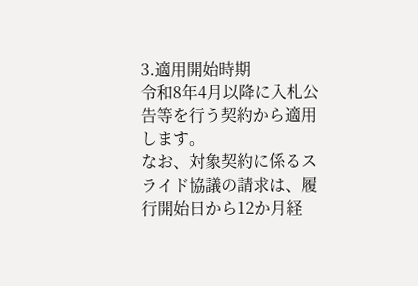3.適用開始時期
令和8年4月以降に入札公告等を行う契約から適用します。
なお、対象契約に係るスライド協議の請求は、履行開始日から12か月経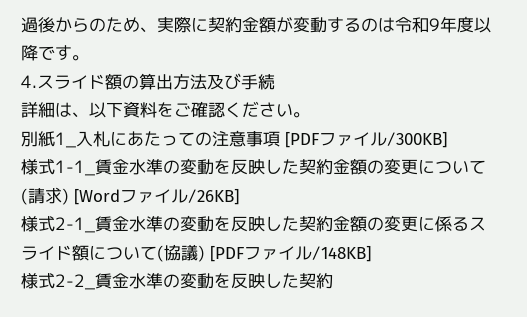過後からのため、実際に契約金額が変動するのは令和9年度以降です。
4.スライド額の算出方法及び手続
詳細は、以下資料をご確認ください。
別紙1_入札にあたっての注意事項 [PDFファイル/300KB]
様式1-1_賃金水準の変動を反映した契約金額の変更について(請求) [Wordファイル/26KB]
様式2-1_賃金水準の変動を反映した契約金額の変更に係るスライド額について(協議) [PDFファイル/148KB]
様式2-2_賃金水準の変動を反映した契約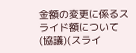金額の変更に係るスライド額について(協議)(スライ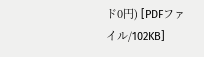ド0円) [PDFファイル/102KB]